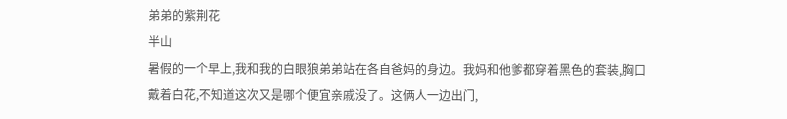弟弟的紫荆花
半山
暑假的一个早上,我和我的白眼狼弟弟站在各自爸妈的身边。我妈和他爹都穿着黑色的套装,胸口戴着白花,不知道这次又是哪个便宜亲戚没了。这俩人一边出门,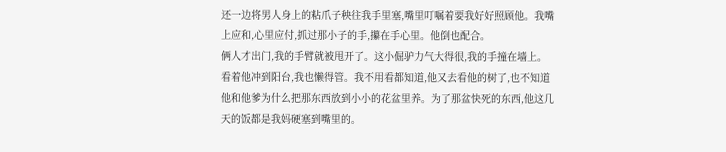还一边将男人身上的粘爪子秧往我手里塞,嘴里叮嘱着要我好好照顾他。我嘴上应和,心里应付,抓过那小子的手,攥在手心里。他倒也配合。
俩人才出门,我的手臂就被甩开了。这小倔驴力气大得很,我的手撞在墙上。看着他冲到阳台,我也懒得管。我不用看都知道,他又去看他的树了,也不知道他和他爹为什么把那东西放到小小的花盆里养。为了那盆快死的东西,他这几天的饭都是我妈硬塞到嘴里的。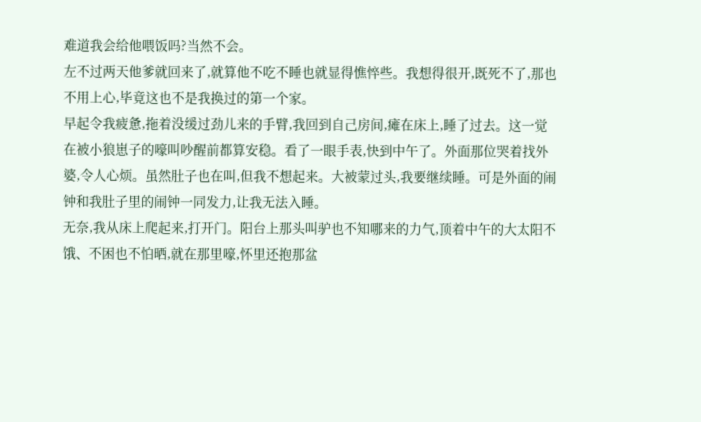难道我会给他喂饭吗?当然不会。
左不过两天他爹就回来了,就算他不吃不睡也就显得憔悴些。我想得很开,既死不了,那也不用上心,毕竟这也不是我换过的第一个家。
早起令我疲惫,拖着没缓过劲儿来的手臂,我回到自己房间,瘫在床上,睡了过去。这一觉在被小狼崽子的嚎叫吵醒前都算安稳。看了一眼手表,快到中午了。外面那位哭着找外婆,令人心烦。虽然肚子也在叫,但我不想起来。大被蒙过头,我要继续睡。可是外面的闹钟和我肚子里的闹钟一同发力,让我无法入睡。
无奈,我从床上爬起来,打开门。阳台上那头叫驴也不知哪来的力气,顶着中午的大太阳不饿、不困也不怕晒,就在那里嚎,怀里还抱那盆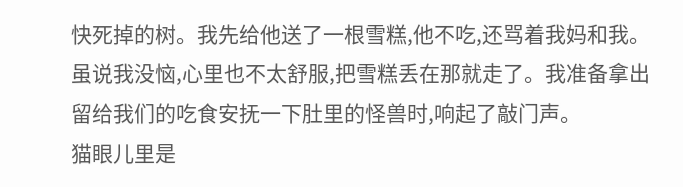快死掉的树。我先给他送了一根雪糕,他不吃,还骂着我妈和我。虽说我没恼,心里也不太舒服,把雪糕丢在那就走了。我准备拿出留给我们的吃食安抚一下肚里的怪兽时,响起了敲门声。
猫眼儿里是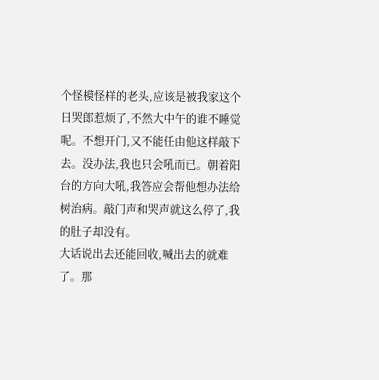个怪模怪样的老头,应该是被我家这个日哭郎惹烦了,不然大中午的谁不睡觉呢。不想开门,又不能任由他这样敲下去。没办法,我也只会吼而已。朝着阳台的方向大吼,我答应会帮他想办法给树治病。敲门声和哭声就这么停了,我的肚子却没有。
大话说出去还能回收,喊出去的就难了。那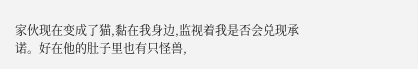家伙现在变成了猫,黏在我身边,监视着我是否会兑现承诺。好在他的肚子里也有只怪兽,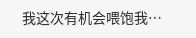我这次有机会喂饱我…